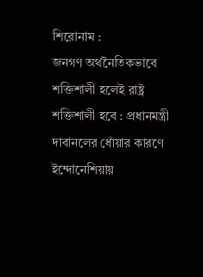শিরোনাম :
জনগণ অর্থনৈতিকভাবে শক্তিশালী হলেই রাষ্ট্র শক্তিশালী হবে : প্রধানমন্ত্রী দাবানলের ধোঁয়ার কারণে ইন্দোনেশিয়ায়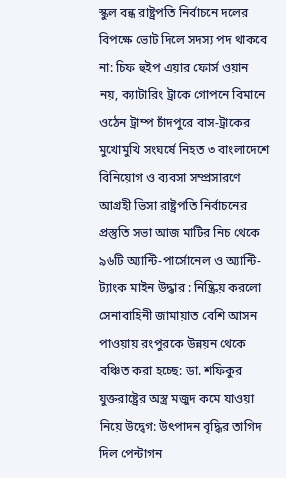স্কুল বন্ধ রাষ্ট্রপতি নির্বাচনে দলের বিপক্ষে ভোট দিলে সদস্য পদ থাকবে না: চিফ হুইপ এয়ার ফোর্স ওয়ান নয়, ক্যাটারিং ট্রাকে গোপনে বিমানে ওঠেন ট্রাম্প চাঁদপুরে বাস-ট্রাকের মুখোমুখি সংঘর্ষে নিহত ৩ বাংলাদেশে বিনিয়োগ ও ব্যবসা সম্প্রসারণে আগ্রহী ভিসা রাষ্ট্রপতি নির্বাচনের প্রস্তুতি সভা আজ মাটির নিচ থেকে ৯৬টি অ্যান্টি-পার্সোনেল ও অ্যান্টি-ট্যাংক মাইন উদ্ধার : নিষ্ক্রিয় করলো সেনাবাহিনী জামায়াত বেশি আসন পাওয়ায় রংপুরকে উন্নয়ন থেকে বঞ্চিত করা হচ্ছে: ডা. শফিকুর যুক্তরাষ্ট্রের অস্ত্র মজুদ কমে যাওয়া নিয়ে উদ্বেগ: উৎপাদন বৃদ্ধির তাগিদ দিল পেন্টাগন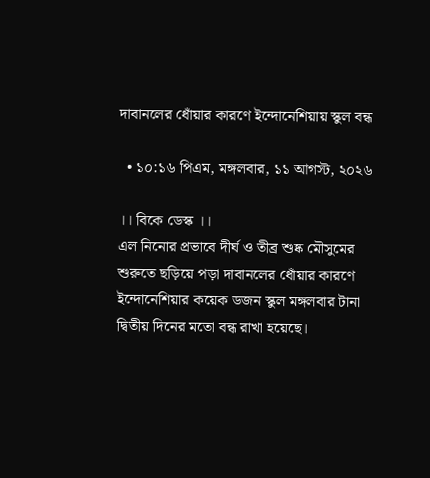দাবানলের ধোঁয়ার কারণে ইন্দোনেশিয়ায় স্কুল বন্ধ

  • ১০:১৬ পিএম, মঙ্গলবার, ১১ আগস্ট, ২০২৬

।। বিকে ডেস্ক ।।
এল নিনোর প্রভাবে দীর্ঘ ও তীব্র শুষ্ক মৌসুমের শুরুতে ছড়িয়ে পড়া দাবানলের ধোঁয়ার কারণে ইন্দোনেশিয়ার কয়েক ডজন স্কুল মঙ্গলবার টানা দ্বিতীয় দিনের মতো বন্ধ রাখা হয়েছে।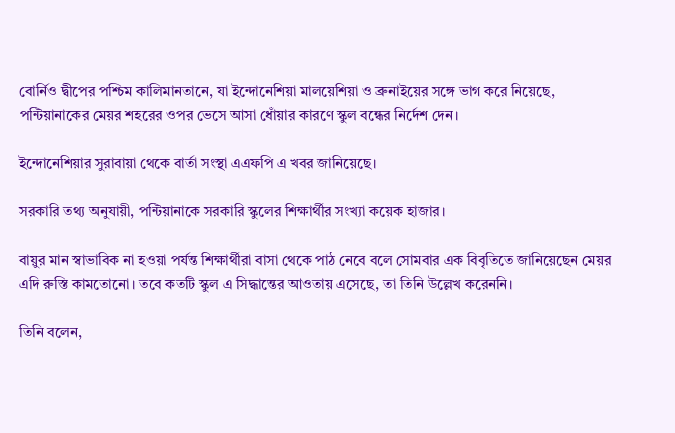বোর্নিও দ্বীপের পশ্চিম কালিমানতানে, যা ইন্দোনেশিয়া মালয়েশিয়া ও ব্রুনাইয়ের সঙ্গে ভাগ করে নিয়েছে, পন্টিয়ানাকের মেয়র শহরের ওপর ভেসে আসা ধোঁয়ার কারণে স্কুল বন্ধের নির্দেশ দেন।

ইন্দোনেশিয়ার সুরাবায়া থেকে বার্তা সংস্থা এএফপি এ খবর জানিয়েছে।

সরকারি তথ্য অনুযায়ী, পন্টিয়ানাকে সরকারি স্কুলের শিক্ষার্থীর সংখ্যা কয়েক হাজার।

বায়ুর মান স্বাভাবিক না হওয়া পর্যন্ত শিক্ষার্থীরা বাসা থেকে পাঠ নেবে বলে সোমবার এক বিবৃতিতে জানিয়েছেন মেয়র এদি রুস্তি কামতোনো। তবে কতটি স্কুল এ সিদ্ধান্তের আওতায় এসেছে, তা তিনি উল্লেখ করেননি।

তিনি বলেন,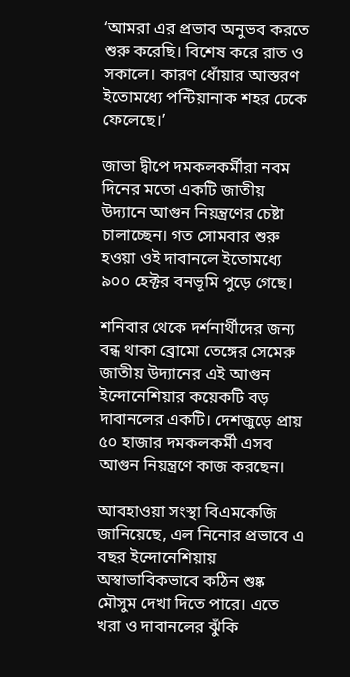‘আমরা এর প্রভাব অনুভব করতে শুরু করেছি। বিশেষ করে রাত ও সকালে। কারণ ধোঁয়ার আস্তরণ ইতোমধ্যে পন্টিয়ানাক শহর ঢেকে ফেলেছে।’

জাভা দ্বীপে দমকলকর্মীরা নবম দিনের মতো একটি জাতীয় উদ্যানে আগুন নিয়ন্ত্রণের চেষ্টা চালাচ্ছেন। গত সোমবার শুরু হওয়া ওই দাবানলে ইতোমধ্যে ৯০০ হেক্টর বনভূমি পুড়ে গেছে।

শনিবার থেকে দর্শনার্থীদের জন্য বন্ধ থাকা ব্রোমো তেঙ্গের সেমেরু জাতীয় উদ্যানের এই আগুন ইন্দোনেশিয়ার কয়েকটি বড় দাবানলের একটি। দেশজুড়ে প্রায় ৫০ হাজার দমকলকর্মী এসব আগুন নিয়ন্ত্রণে কাজ করছেন।

আবহাওয়া সংস্থা বিএমকেজি জানিয়েছে, এল নিনোর প্রভাবে এ বছর ইন্দোনেশিয়ায় অস্বাভাবিকভাবে কঠিন শুষ্ক মৌসুম দেখা দিতে পারে। এতে খরা ও দাবানলের ঝুঁকি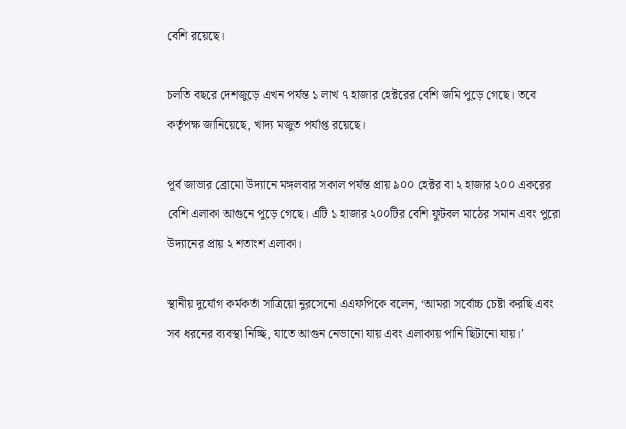বেশি রয়েছে।

চলতি বছরে দেশজুড়ে এখন পর্যন্ত ১ লাখ ৭ হাজার হেক্টরের বেশি জমি পুড়ে গেছে। তবে কর্তৃপক্ষ জানিয়েছে, খাদ্য মজুত পর্যাপ্ত রয়েছে।

পূর্ব জাভার ব্রোমো উদ্যানে মঙ্গলবার সকাল পর্যন্ত প্রায় ৯০০ হেক্টর বা ২ হাজার ২০০ একরের বেশি এলাকা আগুনে পুড়ে গেছে। এটি ১ হাজার ২০০টির বেশি ফুটবল মাঠের সমান এবং পুরো উদ্যানের প্রায় ২ শতাংশ এলাকা।

স্থানীয় দুর্যোগ কর্মকর্তা সাত্রিয়ো নুরসেনো এএফপিকে বলেন, ‘আমরা সর্বোচ্চ চেষ্টা করছি এবং সব ধরনের ব্যবস্থা নিচ্ছি, যাতে আগুন নেভানো যায় এবং এলাকায় পানি ছিটানো যায়।’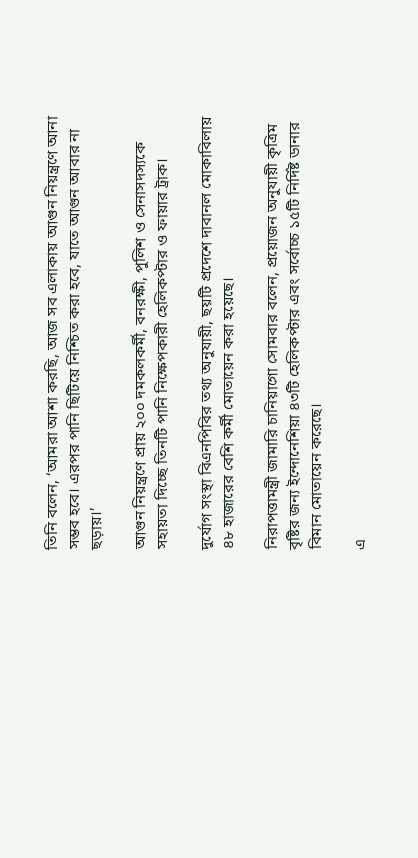তিনি বলেন, ‘আমরা আশা করছি, আজ সব এলাকায় আগুন নিয়ন্ত্রণে আনা সম্ভব হবে। এরপর পানি ছিটিয়ে নিশ্চিত করা হবে, যাতে আগুন আবার না ছড়ায়।’

আগুন নিয়ন্ত্রণে প্রায় ২০০ দমকলকর্মী, বনরক্ষী, পুলিশ ও সেনাসদস্যকে সহায়তা দিচ্ছে তিনটি পানি নিক্ষেপকারী হেলিকপ্টার ও ফায়ার ট্রাক।

দুর্যোগ সংস্থা বিএনপিবির তথ্য অনুযায়ী, ছয়টি প্রদেশে দাবানল মোকাবিলায় ৪৮ হাজারের বেশি কর্মী মোতায়েন করা হয়েছে।

নিরাপত্তামন্ত্রী জামারি চানিয়াগো সোমবার বলেন, প্রয়োজন অনুযায়ী কৃত্রিম বৃষ্টির জন্য ইন্দোনেশিয়া ৪৩টি হেলিকপ্টার এবং সর্বোচ্চ ১৫টি নির্দিষ্ট ডানার বিমান মোতায়েন করেছে।

এ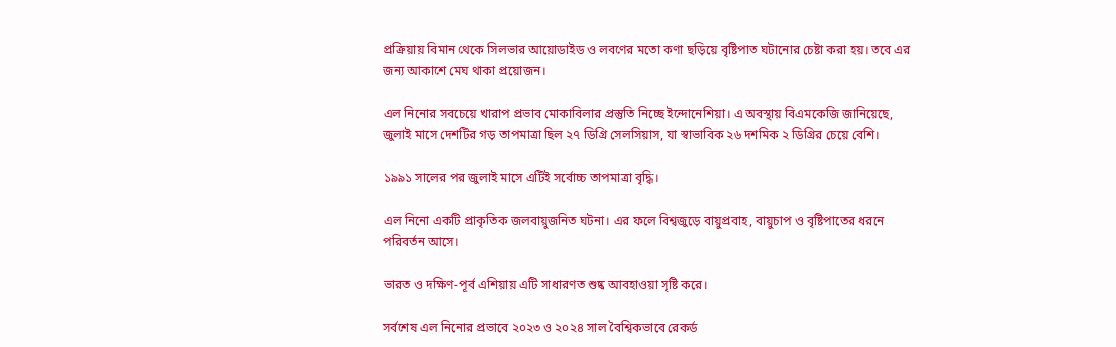প্রক্রিয়ায় বিমান থেকে সিলভার আয়োডাইড ও লবণের মতো কণা ছড়িয়ে বৃষ্টিপাত ঘটানোর চেষ্টা করা হয়। তবে এর জন্য আকাশে মেঘ থাকা প্রয়োজন।

এল নিনোর সবচেয়ে খারাপ প্রভাব মোকাবিলার প্রস্তুতি নিচ্ছে ইন্দোনেশিয়া। এ অবস্থায় বিএমকেজি জানিয়েছে, জুলাই মাসে দেশটির গড় তাপমাত্রা ছিল ২৭ ডিগ্রি সেলসিয়াস, যা স্বাভাবিক ২৬ দশমিক ২ ডিগ্রির চেয়ে বেশি।

১৯৯১ সালের পর জুলাই মাসে এটিই সর্বোচ্চ তাপমাত্রা বৃদ্ধি।

এল নিনো একটি প্রাকৃতিক জলবায়ুজনিত ঘটনা। এর ফলে বিশ্বজুড়ে বায়ুপ্রবাহ, বায়ুচাপ ও বৃষ্টিপাতের ধরনে পরিবর্তন আসে।

ভারত ও দক্ষিণ-পূর্ব এশিয়ায় এটি সাধারণত শুষ্ক আবহাওয়া সৃষ্টি করে।

সর্বশেষ এল নিনোর প্রভাবে ২০২৩ ও ২০২৪ সাল বৈশ্বিকভাবে রেকর্ড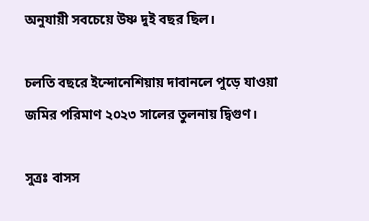অনুযায়ী সবচেয়ে উষ্ণ দুই বছর ছিল।

চলতি বছরে ইন্দোনেশিয়ায় দাবানলে পুড়ে যাওয়া জমির পরিমাণ ২০২৩ সালের তুলনায় দ্বিগুণ।

সুত্রঃ বাসস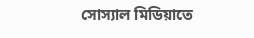সোস্যাল মিডিয়াতে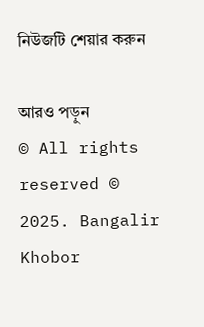নিউজটি শেয়ার করুন

আরও পড়ুন
© All rights reserved © 2025. Bangalir Khobor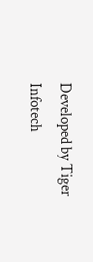Developed by Tiger Infotech